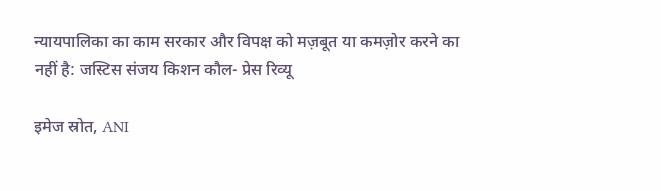न्यायपालिका का काम सरकार और विपक्ष को मज़बूत या कमज़ोर करने का नहीं है: जस्टिस संजय किशन कौल- प्रेस रिव्यू

इमेज स्रोत, ANI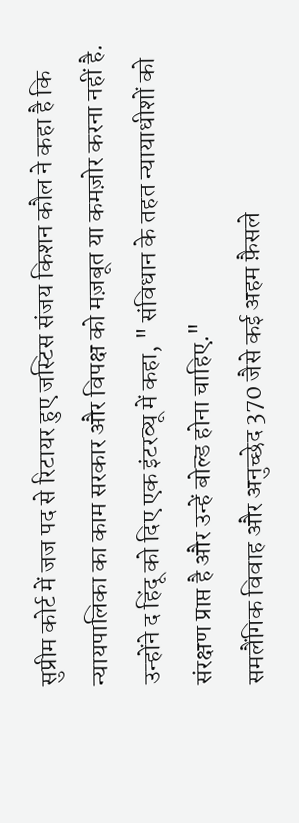सुप्रीम कोर्ट में जज पद से रिटायर हुए जस्टिस संजय किशन कौल ने कहा है कि न्यायपालिका का काम सरकार और विपक्ष को मज़बूत या कमज़ोर करना नहीं है.
उन्होंने द हिंदू को दिए एक इंटरव्यू में कहा, " संविधान के तहत न्यायाधीशों को संरक्षण प्राप्त है और उन्हें बोल्ड होना चाहिए."
समलैंगिक विवाह और अनुच्छेद 370 जैसे कई अहम फ़ैसले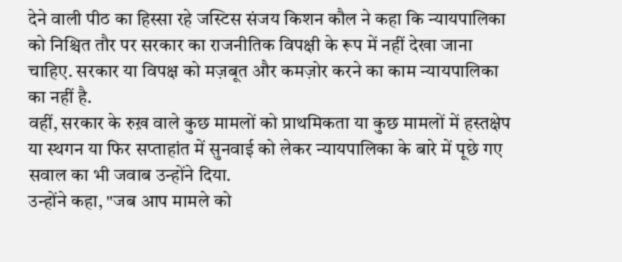देने वाली पीठ का हिस्सा रहे जस्टिस संजय किशन कौल ने कहा कि न्यायपालिका को निश्चित तौर पर सरकार का राजनीतिक विपक्षी के रूप में नहीं देखा जाना चाहिए. सरकार या विपक्ष को मज़बूत और कमज़ोर करने का काम न्यायपालिका का नहीं है.
वहीं, सरकार के रुख़ वाले कुछ मामलों को प्राथमिकता या कुछ मामलों में हस्तक्षेप या स्थगन या फिर सप्ताहांत में सुनवाई को लेकर न्यायपालिका के बारे में पूछे गए सवाल का भी जवाब उन्होंने दिया.
उन्होंने कहा, "जब आप मामले को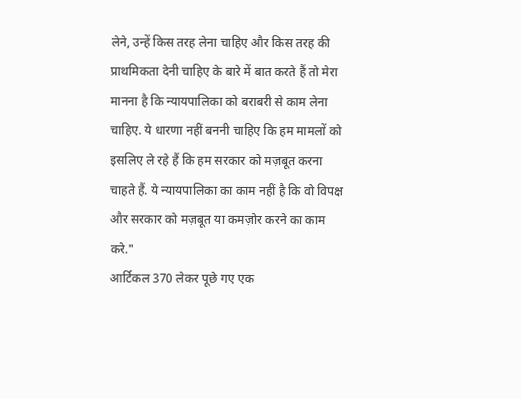लेने, उन्हें किस तरह लेना चाहिए और किस तरह की प्राथमिकता देनी चाहिए के बारे में बात करते हैं तो मेरा मानना है कि न्यायपालिका को बराबरी से काम लेना चाहिए. ये धारणा नहीं बननी चाहिए कि हम मामलों को इसलिए ले रहे हैं कि हम सरकार को मज़बूत करना चाहते हैं. ये न्यायपालिका का काम नहीं है कि वो विपक्ष और सरकार को मज़बूत या कमज़ोर करने का काम करे."
आर्टिकल 370 लेकर पूछे गए एक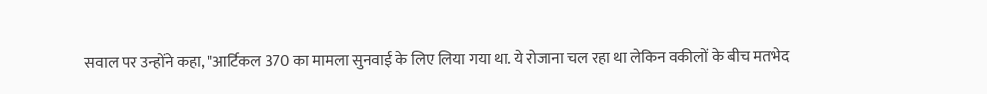सवाल पर उन्होंने कहा, "आर्टिकल 370 का मामला सुनवाई के लिए लिया गया था. ये रोजाना चल रहा था लेकिन वकीलों के बीच मतभेद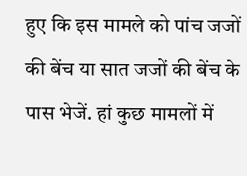हुए कि इस मामले को पांच जजों की बेंच या सात जजों की बेंच के पास भेजें. हां कुछ मामलों में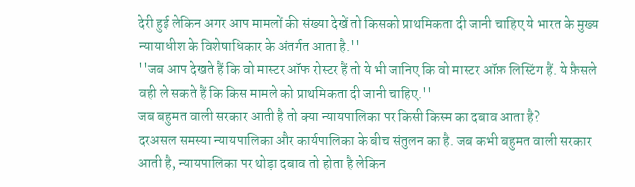देरी हुई लेकिन अगर आप मामलों की संख्या देखें तो किसको प्राथमिकता दी जानी चाहिए ये भारत के मुख्य न्यायाधीश के विशेषाधिकार के अंतर्गत आता है.''
''जब आप देखते हैं कि वो मास्टर ऑफ रोस्टर हैं तो ये भी जानिए कि वो मास्टर ऑफ़ लिस्टिंग हैं. ये फ़ैसले वही ले सकते हैं कि किस मामले को प्राथमिकता दी जानी चाहिए.''
जब बहुमत वाली सरकार आती है तो क्या न्यायपालिका पर किसी किस्म का दबाव आता है?
दरअसल समस्या न्यायपालिका और कार्यपालिका के बीच संतुलन का है. जब कभी बहुमत वाली सरकार आती है, न्यायपालिका पर थोड़ा दबाव तो होता है लेकिन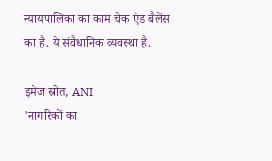न्यायपालिका का काम चेक एंड बैलेंस का है. ये संवैधानिक व्यवस्था है.

इमेज स्रोत, ANI
'नागरिकों का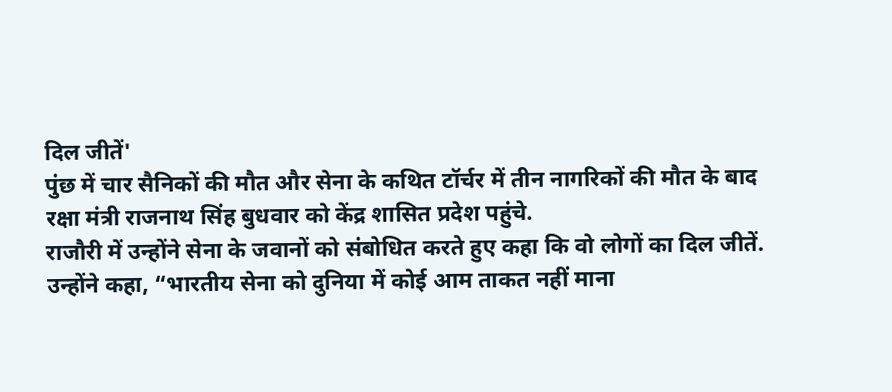दिल जीतें'
पुंछ में चार सैनिकों की मौत और सेना के कथित टॉर्चर में तीन नागरिकों की मौत के बाद रक्षा मंत्री राजनाथ सिंह बुधवार को केंद्र शासित प्रदेश पहुंचे.
राजौरी में उन्होंने सेना के जवानों को संबोधित करते हुए कहा कि वो लोगों का दिल जीतें.
उन्होंने कहा, “भारतीय सेना को दुनिया में कोई आम ताकत नहीं माना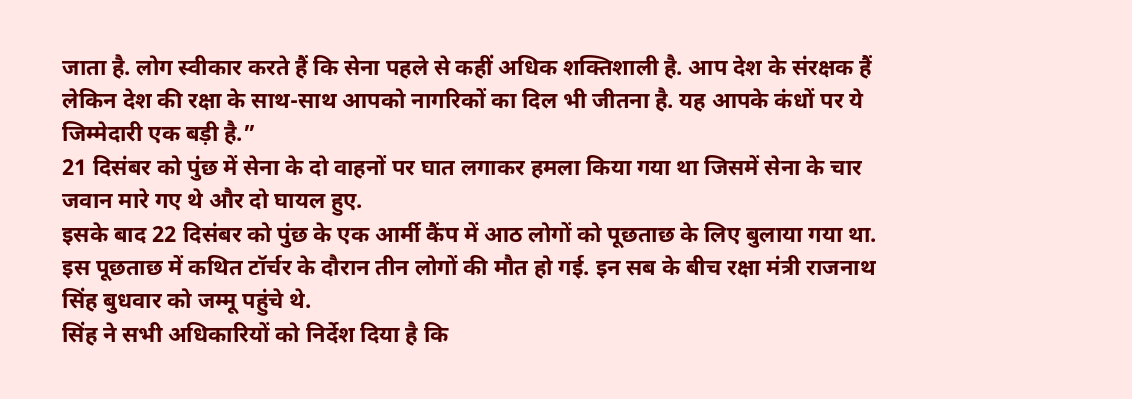जाता है. लोग स्वीकार करते हैं कि सेना पहले से कहीं अधिक शक्तिशाली है. आप देश के संरक्षक हैं लेकिन देश की रक्षा के साथ-साथ आपको नागरिकों का दिल भी जीतना है. यह आपके कंधों पर ये जिम्मेदारी एक बड़ी है.”
21 दिसंबर को पुंछ में सेना के दो वाहनों पर घात लगाकर हमला किया गया था जिसमें सेना के चार जवान मारे गए थे और दो घायल हुए.
इसके बाद 22 दिसंबर को पुंछ के एक आर्मी कैंप में आठ लोगों को पूछताछ के लिए बुलाया गया था. इस पूछताछ में कथित टॉर्चर के दौरान तीन लोगों की मौत हो गई. इन सब के बीच रक्षा मंत्री राजनाथ सिंह बुधवार को जम्मू पहुंचे थे.
सिंह ने सभी अधिकारियों को निर्देश दिया है कि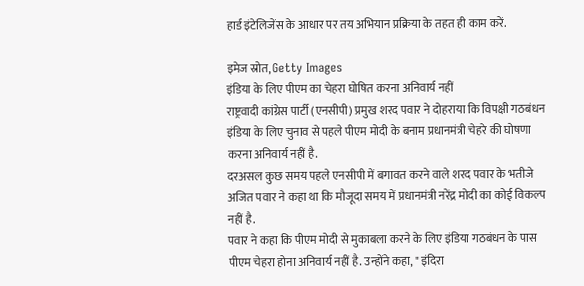हार्ड इंटेलिजेंस के आधार पर तय अभियान प्रक्रिया के तहत ही काम करें.

इमेज स्रोत, Getty Images
इंडिया के लिए पीएम का चेहरा घोषित करना अनिवार्य नहीं
राष्ट्रवादी कांग्रेस पार्टी (एनसीपी) प्रमुख शरद पवार ने दोहराया कि विपक्षी गठबंधन इंडिया के लिए चुनाव से पहले पीएम मोदी के बनाम प्रधानमंत्री चेहरे की घोषणा करना अनिवार्य नहीं है.
दरअसल कुछ समय पहले एनसीपी में बगावत करने वाले शरद पवार के भतीजे अजित पवार ने कहा था कि मौजूदा समय में प्रधानमंत्री नरेंद्र मोदी का कोई विकल्प नहीं है.
पवार ने कहा कि पीएम मोदी से मुकाबला करने के लिए इंडिया गठबंधन के पास पीएम चेहरा होना अनिवार्य नहीं है. उन्होंने कहा, " इंदिरा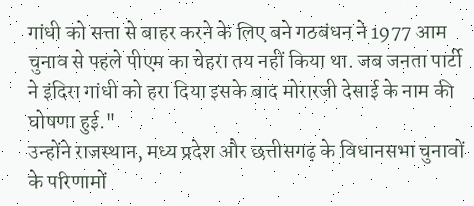गांधी को सत्ता से बाहर करने के लिए बने गठबंधन ने 1977 आम चुनाव से पहले पीएम का चेहरा तय नहीं किया था. जब जनता पार्टी ने इंदिरा गांधी को हरा दिया इसके बाद मोरारजी देसाई के नाम की घोषणा हुई."
उन्होंने राजस्थान, मध्य प्रदेश और छत्तीसगढ़ के विधानसभा चुनावों के परिणामों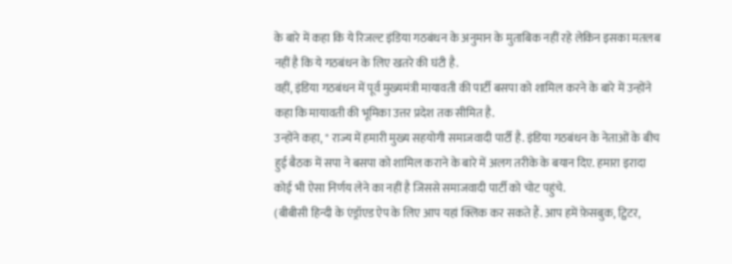के बारे में कहा कि ये रिजल्ट इंडिया गठबंधन के अनुमान के मुताबिक नहीं रहे लेकिन इसका मतलब नहीं है कि ये गठबंधन के लिए खतरे की घंटी है.
वहीं, इंडिया गठबंधन में पूर्व मुख्यमंत्री मायावती की पार्टी बसपा को शामिल करने के बारे में उन्होंने कहा कि मायावती की भूमिका उत्तर प्रदेश तक सीमित है.
उन्होंने कहा, " राज्य में हमारी मुख्य सहयोगी समाजवादी पार्टी है. इंडिया गठबंधन के नेताओं के बीच हुई बैठक में सपा ने बसपा को शामिल कराने के बारे में अलग तरीके के बयान दिए. हमारा इरादा कोई भी ऐसा निर्णय लेने का नहीं है जिससे समाजवादी पार्टी को चोट पहुंचे.
(बीबीसी हिन्दी के एंड्रॉएड ऐप के लिए आप यहां क्लिक कर सकते हैं. आप हमें फ़ेसबुक, ट्विटर,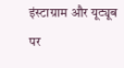इंस्टाग्राम और यूट्यूब पर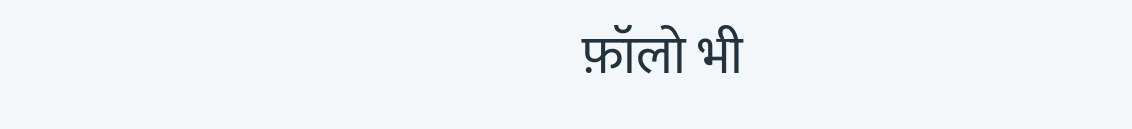फ़ॉलो भी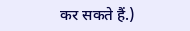कर सकते हैं.)